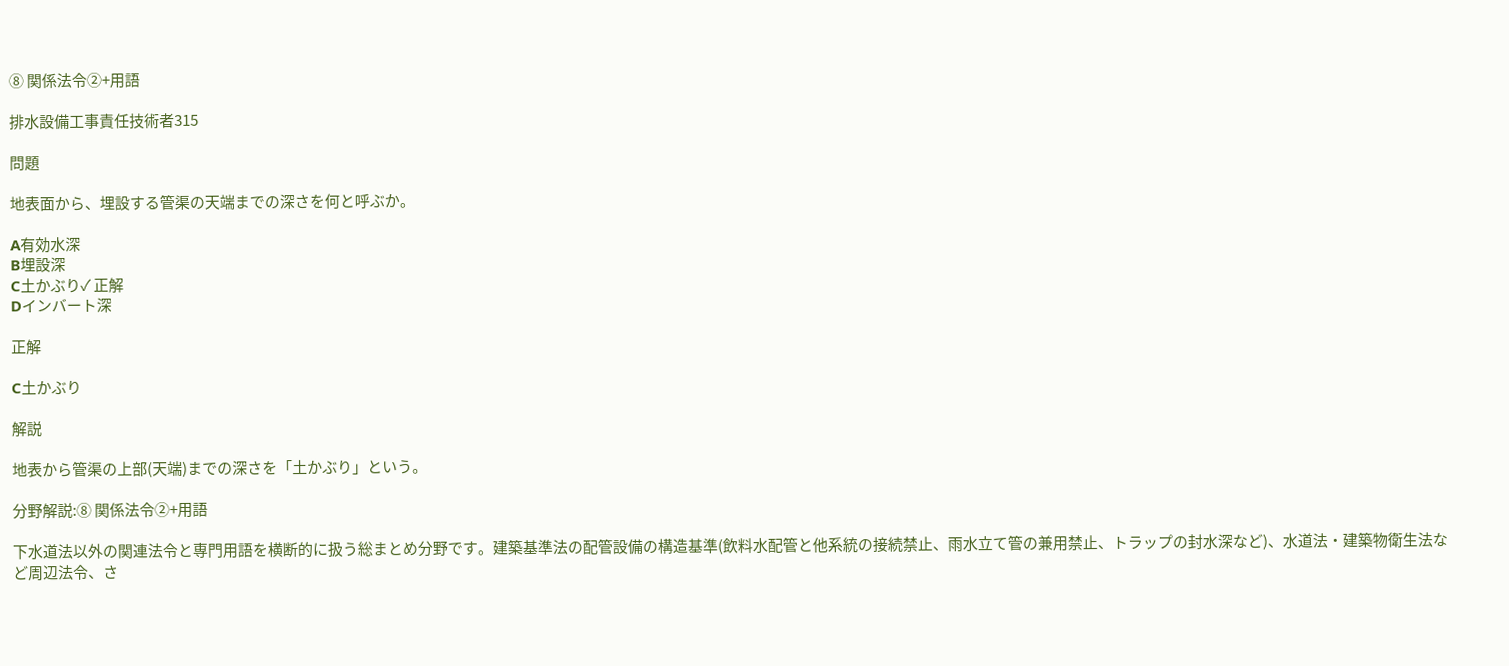⑧ 関係法令②+用語

排水設備工事責任技術者315

問題

地表面から、埋設する管渠の天端までの深さを何と呼ぶか。

A有効水深
B埋設深
C土かぶり✓ 正解
Dインバート深

正解

C土かぶり

解説

地表から管渠の上部(天端)までの深さを「土かぶり」という。

分野解説:⑧ 関係法令②+用語

下水道法以外の関連法令と専門用語を横断的に扱う総まとめ分野です。建築基準法の配管設備の構造基準(飲料水配管と他系統の接続禁止、雨水立て管の兼用禁止、トラップの封水深など)、水道法・建築物衛生法など周辺法令、さ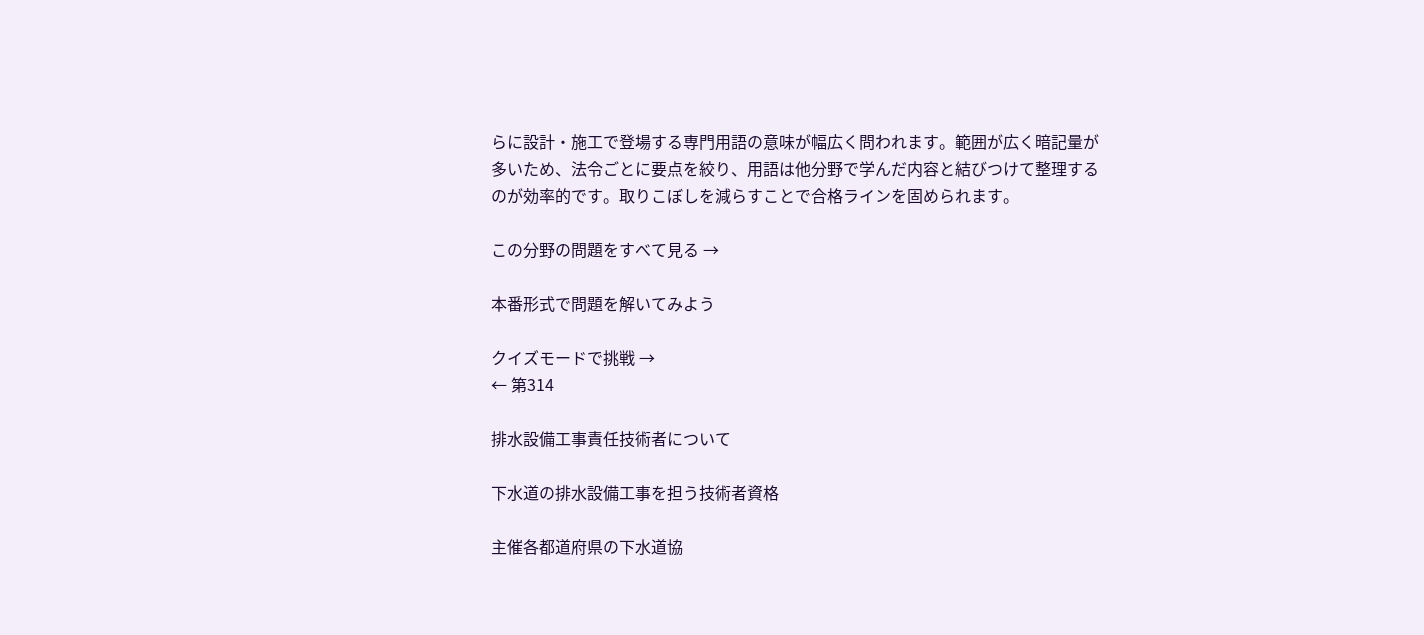らに設計・施工で登場する専門用語の意味が幅広く問われます。範囲が広く暗記量が多いため、法令ごとに要点を絞り、用語は他分野で学んだ内容と結びつけて整理するのが効率的です。取りこぼしを減らすことで合格ラインを固められます。

この分野の問題をすべて見る →

本番形式で問題を解いてみよう

クイズモードで挑戦 →
← 第314

排水設備工事責任技術者について

下水道の排水設備工事を担う技術者資格

主催各都道府県の下水道協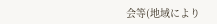会等(地域により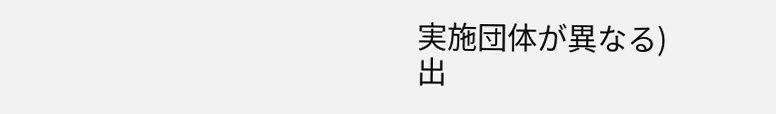実施団体が異なる)
出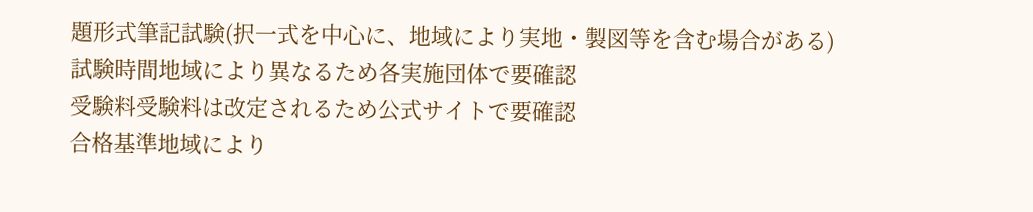題形式筆記試験(択一式を中心に、地域により実地・製図等を含む場合がある)
試験時間地域により異なるため各実施団体で要確認
受験料受験料は改定されるため公式サイトで要確認
合格基準地域により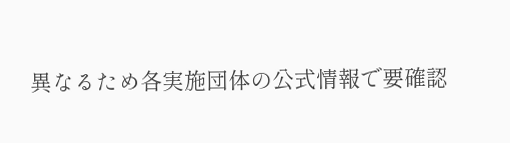異なるため各実施団体の公式情報で要確認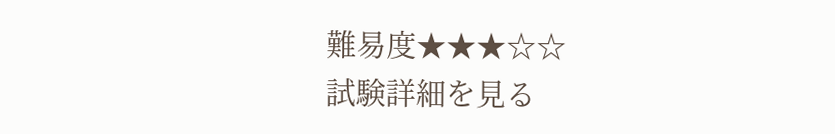難易度★★★☆☆
試験詳細を見る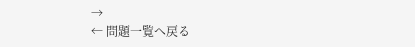→
← 問題一覧へ戻る